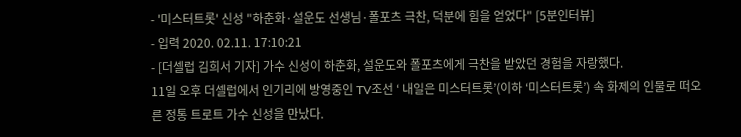- '미스터트롯' 신성 "하춘화·설운도 선생님·폴포츠 극찬, 덕분에 힘을 얻었다" [5분인터뷰]
- 입력 2020. 02.11. 17:10:21
- [더셀럽 김희서 기자] 가수 신성이 하춘화, 설운도와 폴포츠에게 극찬을 받았던 경험을 자랑했다.
11일 오후 더셀럽에서 인기리에 방영중인 TV조선 ‘ 내일은 미스터트롯’(이하 ‘미스터트롯’) 속 화제의 인물로 떠오른 정통 트로트 가수 신성을 만났다.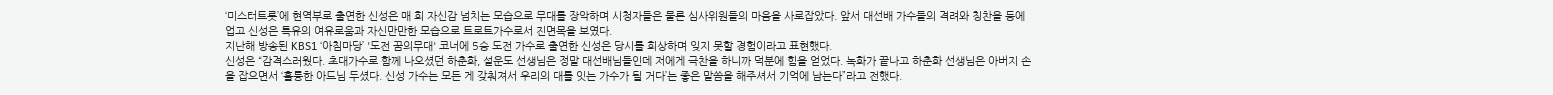‘미스터트롯’에 현역부로 출연한 신성은 매 회 자신감 넘치는 모습으로 무대를 장악하며 시청자들은 물론 심사위원들의 마음을 사로잡았다. 앞서 대선배 가수들의 격려와 칭찬을 등에 업고 신성은 특유의 여유로움과 자신만만한 모습으로 트로트가수로서 진면목을 보였다.
지난해 방송된 KBS1 ‘아침마당’ '도전 꿈의무대' 코너에 5승 도전 가수로 출연한 신성은 당시를 회상하며 잊지 못할 경험이라고 표현했다.
신성은 “감격스러웠다. 초대가수로 함께 나오셨던 하춘화, 설운도 선생님은 정말 대선배님들인데 저에게 극찬을 하니까 덕분에 힘을 얻었다. 녹화가 끝나고 하춘화 선생님은 아버지 손을 잡으면서 ‘훌륭한 아드님 두셨다. 신성 가수는 모든 게 갖춰져서 우리의 대를 잇는 가수가 될 거다’는 좋은 말씀을 해주셔서 기억에 남는다”라고 전했다.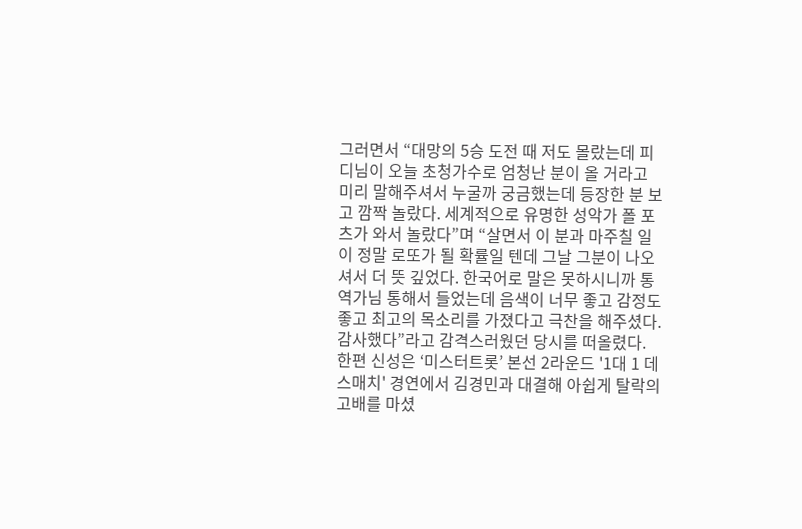그러면서 “대망의 5승 도전 때 저도 몰랐는데 피디님이 오늘 초청가수로 엄청난 분이 올 거라고 미리 말해주셔서 누굴까 궁금했는데 등장한 분 보고 깜짝 놀랐다. 세계적으로 유명한 성악가 폴 포츠가 와서 놀랐다”며 “살면서 이 분과 마주칠 일이 정말 로또가 될 확률일 텐데 그날 그분이 나오셔서 더 뜻 깊었다. 한국어로 말은 못하시니까 통역가님 통해서 들었는데 음색이 너무 좋고 감정도 좋고 최고의 목소리를 가졌다고 극찬을 해주셨다. 감사했다”라고 감격스러웠던 당시를 떠올렸다.
한편 신성은 ‘미스터트롯’ 본선 2라운드 '1대 1 데스매치' 경연에서 김경민과 대결해 아쉽게 탈락의 고배를 마셨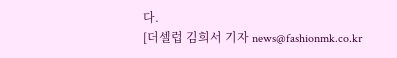다.
[더셀럽 김희서 기자 news@fashionmk.co.kr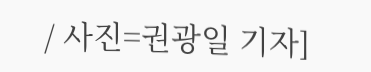/ 사진=권광일 기자]